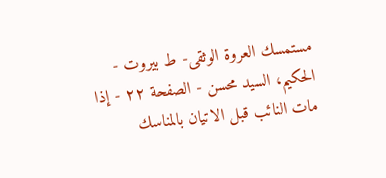مستمسك العروة الوثقى- ط بیروت - الحكيم، السيد محسن - الصفحة ٢٢ - إذا مات النائب قبل الاتيان بالمناسك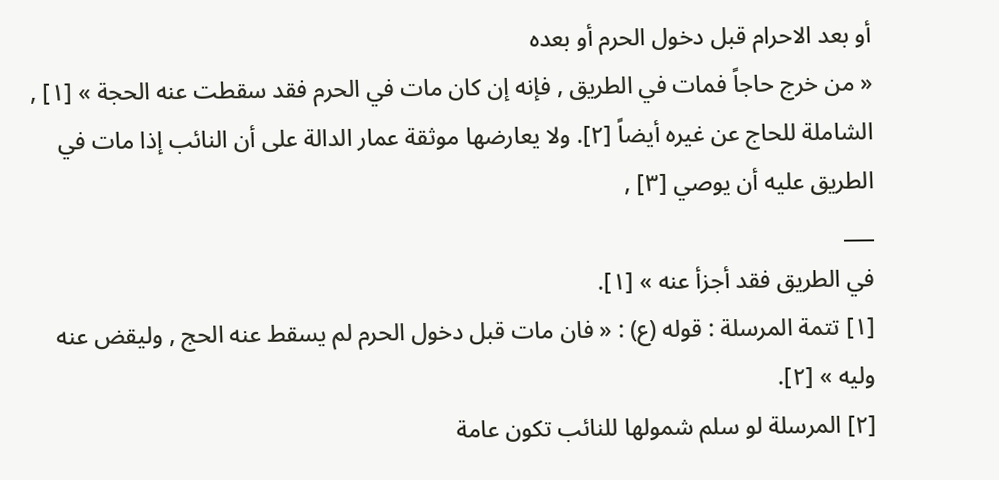أو بعد الاحرام قبل دخول الحرم أو بعده
« من خرج حاجاً فمات في الطريق , فإنه إن كان مات في الحرم فقد سقطت عنه الحجة » [١] , الشاملة للحاج عن غيره أيضاً [٢]. ولا يعارضها موثقة عمار الدالة على أن النائب إذا مات في الطريق عليه أن يوصي [٣] ,
___
في الطريق فقد أجزأ عنه » [١].
[١] تتمة المرسلة : قوله (ع) : « فان مات قبل دخول الحرم لم يسقط عنه الحج , وليقض عنه وليه » [٢].
[٢] المرسلة لو سلم شمولها للنائب تكون عامة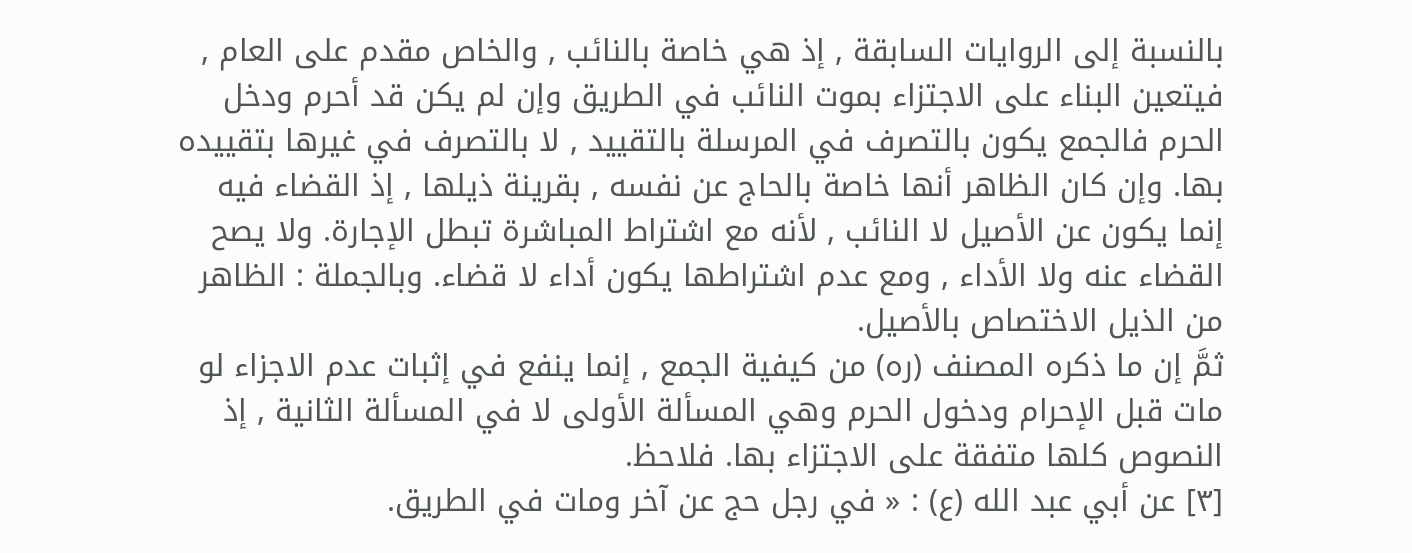بالنسبة إلى الروايات السابقة , إذ هي خاصة بالنائب , والخاص مقدم على العام , فيتعين البناء على الاجتزاء بموت النائب في الطريق وإن لم يكن قد أحرم ودخل الحرم فالجمع يكون بالتصرف في المرسلة بالتقييد , لا بالتصرف في غيرها بتقييده بها. وإن كان الظاهر أنها خاصة بالحاج عن نفسه , بقرينة ذيلها , إذ القضاء فيه إنما يكون عن الأصيل لا النائب , لأنه مع اشتراط المباشرة تبطل الإجارة. ولا يصح القضاء عنه ولا الأداء , ومع عدم اشتراطها يكون أداء لا قضاء. وبالجملة : الظاهر من الذيل الاختصاص بالأصيل.
ثمَّ إن ما ذكره المصنف (ره) من كيفية الجمع , إنما ينفع في إثبات عدم الاجزاء لو مات قبل الإحرام ودخول الحرم وهي المسألة الأولى لا في المسألة الثانية , إذ النصوص كلها متفقة على الاجتزاء بها. فلاحظ.
[٣] عن أبي عبد الله (ع) : « في رجل حج عن آخر ومات في الطريق.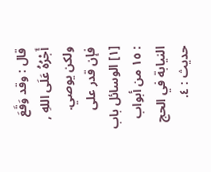قال : وقد وَقَعَ أَجْرُهُ عَلَى اللهِ , ولكن يوصي. فإن قدر على
[١] الوسائل باب : ١٥ من أبواب النيابة في الحج حديث : ٤.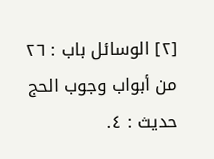[٢] الوسائل باب : ٢٦ من أبواب وجوب الحج حديث : ٤.